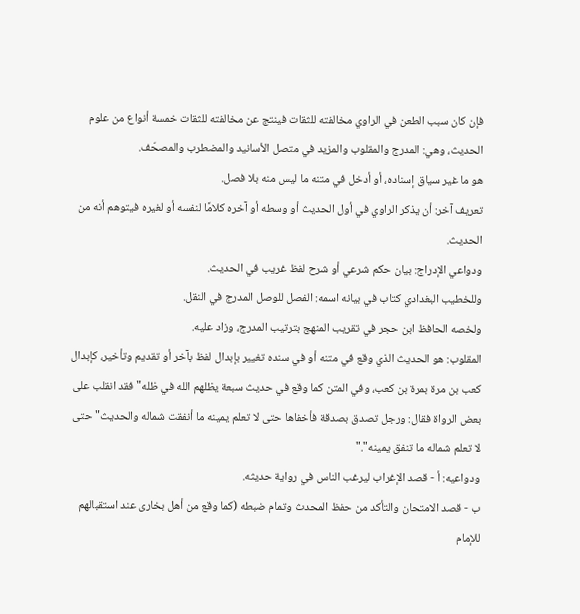فإن كان سبب الطعن في الراوي مخالفته للثقات فينتج عن مخالفته للثقات خمسة أنواع من علوم الحديث، وهي: المدرج والمقلوب والمزيد في متصل الأسانيد والمضطرب والمصحّف.
هو ما غير سياق إسناده، أو أدخل في متنه ما ليس منه بلا فصل.
تعريف آخر: أن يذكر الراوي في أول الحديث أو وسطه أو آخره كلامًا لنفسه أو لغيره فيتوهم أنه من الحديث.
ودواعي الإدراج: بيان حكم شرعي أو شرح لفظ غريب في الحديث.
وللخطيب البغدادي كتاب في بيانه اسمه: الفصل للوصل المدرج في النقل.
ولخصه الحافظ ابن حجر في تقريب المنهج بترتيب المدرج، وزاد عليه.
المقلوب: هو الحديث الذي وقع في متنه أو في سنده تغيير بإبدال لفظ بآخر أو تقديم وتأخير، كإبدال كعب بن مرة بمرة بن كعب، وفي المتن كما وقع في حديث سبعة يظلهم الله في ظله"فقد انقلب على بعض الرواة فقال: ورجل تصدق بصدقة فأخفاها حتى لا تعلم يمينه ما أنفقت شماله والحديث"حتى لا تعلم شماله ما تنفق يمينه"."
ودواعيه: أ - قصد الإغراب ليرغب الناس في رواية حديثه.
ب - قصد الامتحان والتأكد من حفظ المحدث وتمام ضبطه (كما وقع من أهل بخارى عند استقبالهم للإمام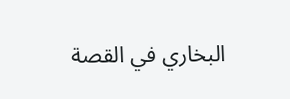البخاري في القصة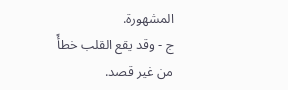المشهورة.
ج - وقد يقع القلب خطأً من غير قصد.